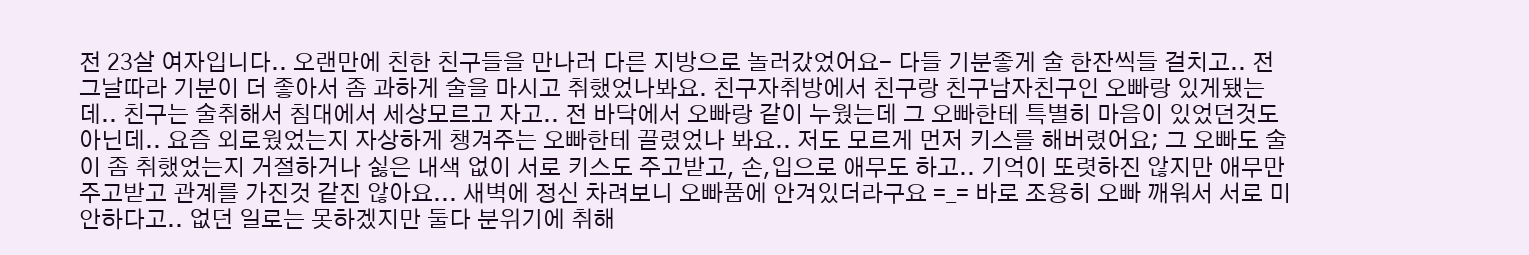전 23살 여자입니다.. 오랜만에 친한 친구들을 만나러 다른 지방으로 놀러갔었어요- 다들 기분좋게 술 한잔씩들 걸치고.. 전 그날따라 기분이 더 좋아서 좀 과하게 술을 마시고 취했었나봐요. 친구자취방에서 친구랑 친구남자친구인 오빠랑 있게됐는데.. 친구는 술취해서 침대에서 세상모르고 자고.. 전 바닥에서 오빠랑 같이 누웠는데 그 오빠한테 특별히 마음이 있었던것도 아닌데.. 요즘 외로웠었는지 자상하게 챙겨주는 오빠한테 끌렸었나 봐요.. 저도 모르게 먼저 키스를 해버렸어요; 그 오빠도 술이 좀 취했었는지 거절하거나 싫은 내색 없이 서로 키스도 주고받고, 손,입으로 애무도 하고.. 기억이 또렷하진 않지만 애무만 주고받고 관계를 가진것 같진 않아요... 새벽에 정신 차려보니 오빠품에 안겨있더라구요 =_= 바로 조용히 오빠 깨워서 서로 미안하다고.. 없던 일로는 못하겠지만 둘다 분위기에 취해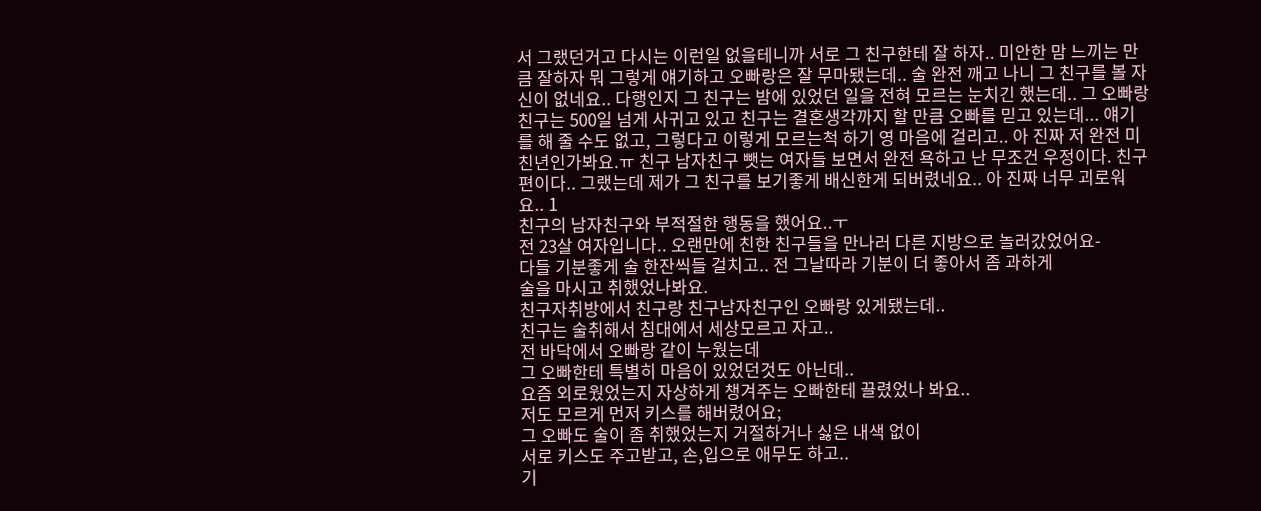서 그랬던거고 다시는 이런일 없을테니까 서로 그 친구한테 잘 하자.. 미안한 맘 느끼는 만큼 잘하자 뭐 그렇게 얘기하고 오빠랑은 잘 무마됐는데.. 술 완전 깨고 나니 그 친구를 볼 자신이 없네요.. 다행인지 그 친구는 밤에 있었던 일을 전혀 모르는 눈치긴 했는데.. 그 오빠랑 친구는 500일 넘게 사귀고 있고 친구는 결혼생각까지 할 만큼 오빠를 믿고 있는데... 얘기를 해 줄 수도 없고, 그렇다고 이렇게 모르는척 하기 영 마음에 걸리고.. 아 진짜 저 완전 미친년인가봐요.ㅠ 친구 남자친구 뺏는 여자들 보면서 완전 욕하고 난 무조건 우정이다. 친구편이다.. 그랬는데 제가 그 친구를 보기좋게 배신한게 되버렸네요.. 아 진짜 너무 괴로워요.. 1
친구의 남자친구와 부적절한 행동을 했어요..ㅜ
전 23살 여자입니다.. 오랜만에 친한 친구들을 만나러 다른 지방으로 놀러갔었어요-
다들 기분좋게 술 한잔씩들 걸치고.. 전 그날따라 기분이 더 좋아서 좀 과하게
술을 마시고 취했었나봐요.
친구자취방에서 친구랑 친구남자친구인 오빠랑 있게됐는데..
친구는 술취해서 침대에서 세상모르고 자고..
전 바닥에서 오빠랑 같이 누웠는데
그 오빠한테 특별히 마음이 있었던것도 아닌데..
요즘 외로웠었는지 자상하게 챙겨주는 오빠한테 끌렸었나 봐요..
저도 모르게 먼저 키스를 해버렸어요;
그 오빠도 술이 좀 취했었는지 거절하거나 싫은 내색 없이
서로 키스도 주고받고, 손,입으로 애무도 하고..
기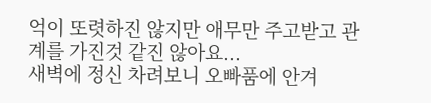억이 또렷하진 않지만 애무만 주고받고 관계를 가진것 같진 않아요...
새벽에 정신 차려보니 오빠품에 안겨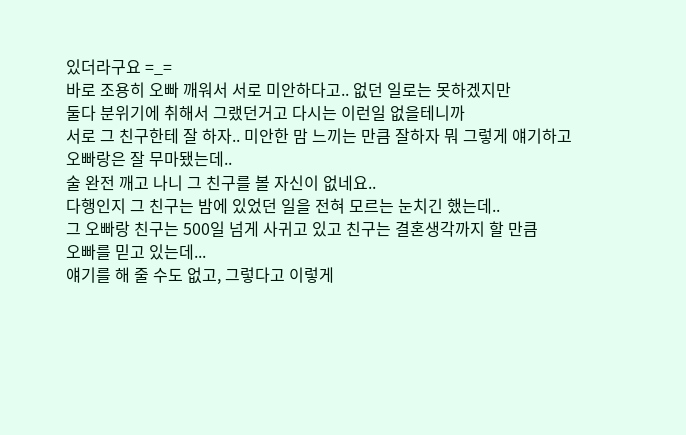있더라구요 =_=
바로 조용히 오빠 깨워서 서로 미안하다고.. 없던 일로는 못하겠지만
둘다 분위기에 취해서 그랬던거고 다시는 이런일 없을테니까
서로 그 친구한테 잘 하자.. 미안한 맘 느끼는 만큼 잘하자 뭐 그렇게 얘기하고
오빠랑은 잘 무마됐는데..
술 완전 깨고 나니 그 친구를 볼 자신이 없네요..
다행인지 그 친구는 밤에 있었던 일을 전혀 모르는 눈치긴 했는데..
그 오빠랑 친구는 500일 넘게 사귀고 있고 친구는 결혼생각까지 할 만큼
오빠를 믿고 있는데...
얘기를 해 줄 수도 없고, 그렇다고 이렇게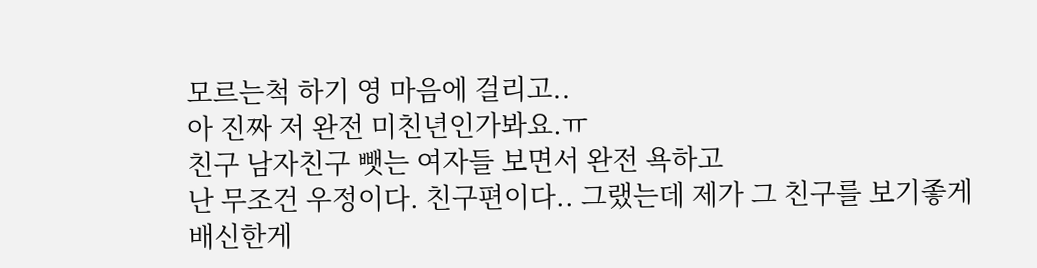모르는척 하기 영 마음에 걸리고..
아 진짜 저 완전 미친년인가봐요.ㅠ
친구 남자친구 뺏는 여자들 보면서 완전 욕하고
난 무조건 우정이다. 친구편이다.. 그랬는데 제가 그 친구를 보기좋게
배신한게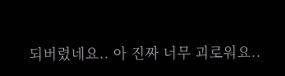되버렸네요.. 아 진짜 너무 괴로워요..